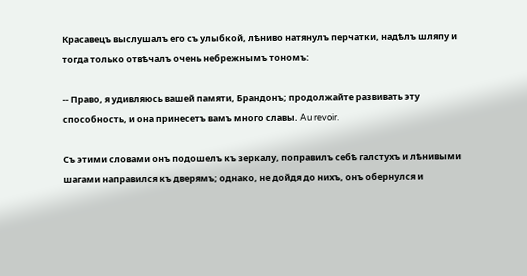Красавецъ выслушалъ его съ улыбкой, лѣниво натянулъ перчатки, надѣлъ шляпу и тогда только отвѣчалъ очень небрежнымъ тономъ:

-- Право, я удивляюсь вашей памяти, Брандонъ; продолжайте развивать эту способность, и она принесетъ вамъ много славы. Au revoir.

Съ этими словами онъ подошелъ къ зеркалу, поправилъ себѣ галстухъ и лѣнивыми шагами направился къ дверямъ; однако, не дойдя до нихъ, онъ обернулся и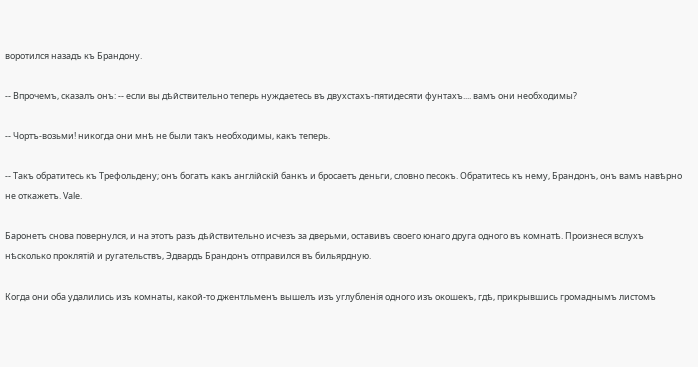воротился назадъ къ Брандону.

-- Впрочемъ, сказалъ онъ: -- если вы дѣйствительно теперь нуждаетесь въ двухстахъ-пятидесяти фунтахъ.... вамъ они необходимы?

-- Чортъ-возьми! никогда они мнѣ не были такъ необходимы, какъ теперь.

-- Такъ обратитесь къ Трефольдену; онъ богатъ какъ англійскій банкъ и бросаетъ деньги, словно песокъ. Обратитесь къ нему, Брандонъ, онъ вамъ навѣрно не откажетъ. Vale.

Баронетъ снова повернулся, и на этотъ разъ дѣйствительно исчезъ за дверьми, оставивъ своего юнаго друга одного въ комнатѣ. Произнеся вслухъ нѣсколько проклятій и ругательствъ, Эдвардъ Брандонъ отправился въ бильярдную.

Когда они оба удалились изъ комнаты, какой-то джентльменъ вышелъ изъ углубленія одного изъ окошекъ, гдѣ, прикрывшись громаднымъ листомъ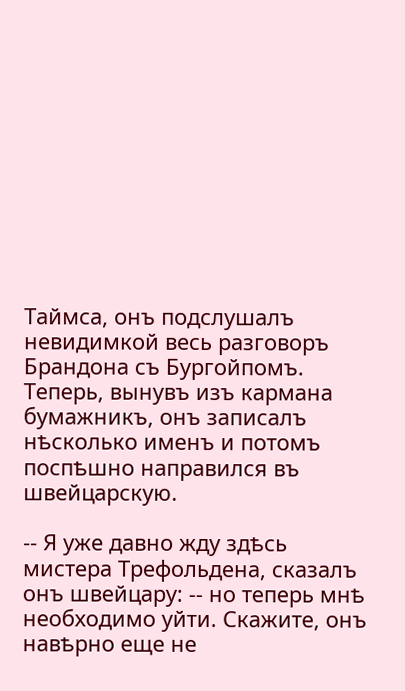Таймса, онъ подслушалъ невидимкой весь разговоръ Брандона съ Бургойпомъ. Теперь, вынувъ изъ кармана бумажникъ, онъ записалъ нѣсколько именъ и потомъ поспѣшно направился въ швейцарскую.

-- Я уже давно жду здѣсь мистера Трефольдена, сказалъ онъ швейцару: -- но теперь мнѣ необходимо уйти. Скажите, онъ навѣрно еще не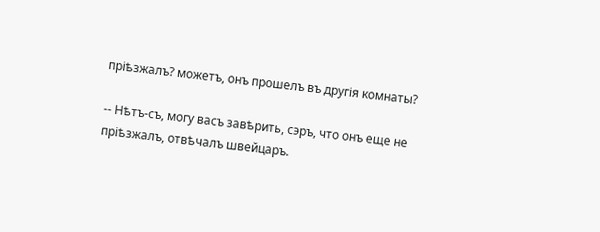пріѣзжалъ? можетъ, онъ прошелъ въ другія комнаты?

-- Нѣтъ-съ, могу васъ завѣрить, сэръ, что онъ еще не пріѣзжалъ, отвѣчалъ швейцаръ.